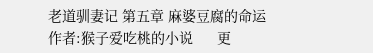老道驯妻记 第五章 麻婆豆腐的命运
作者:猴子爱吃桃的小说      更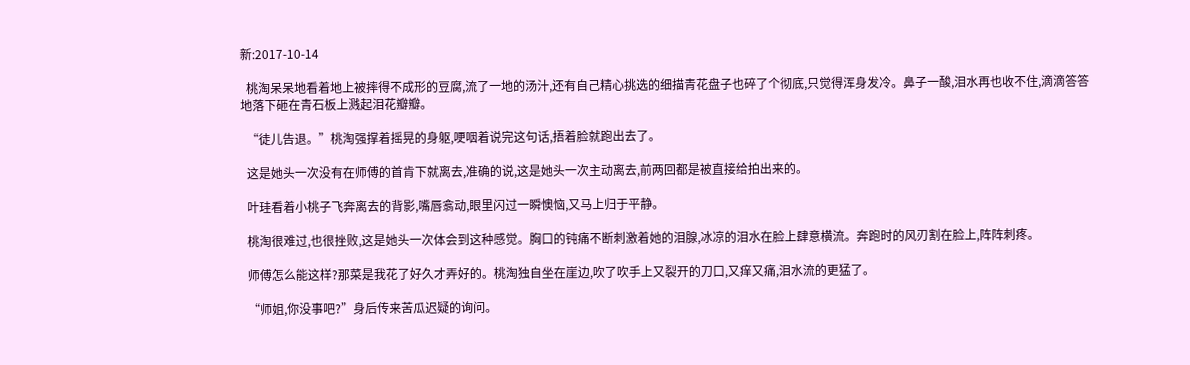新:2017-10-14

  桃淘呆呆地看着地上被摔得不成形的豆腐,流了一地的汤汁,还有自己精心挑选的细描青花盘子也碎了个彻底,只觉得浑身发冷。鼻子一酸,泪水再也收不住,滴滴答答地落下砸在青石板上溅起泪花瓣瓣。

  “徒儿告退。”桃淘强撑着摇晃的身躯,哽咽着说完这句话,捂着脸就跑出去了。

  这是她头一次没有在师傅的首肯下就离去,准确的说,这是她头一次主动离去,前两回都是被直接给拍出来的。

  叶珪看着小桃子飞奔离去的背影,嘴唇翕动,眼里闪过一瞬懊恼,又马上归于平静。

  桃淘很难过,也很挫败,这是她头一次体会到这种感觉。胸口的钝痛不断刺激着她的泪腺,冰凉的泪水在脸上肆意横流。奔跑时的风刃割在脸上,阵阵刺疼。

  师傅怎么能这样?那菜是我花了好久才弄好的。桃淘独自坐在崖边,吹了吹手上又裂开的刀口,又痒又痛,泪水流的更猛了。

  “师姐,你没事吧?”身后传来苦瓜迟疑的询问。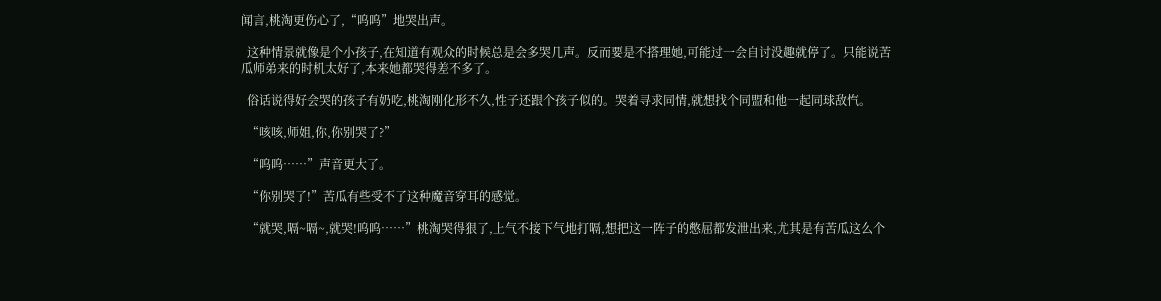闻言,桃淘更伤心了,“呜呜”地哭出声。

  这种情景就像是个小孩子,在知道有观众的时候总是会多哭几声。反而要是不搭理她,可能过一会自讨没趣就停了。只能说苦瓜师弟来的时机太好了,本来她都哭得差不多了。

  俗话说得好会哭的孩子有奶吃,桃淘刚化形不久,性子还跟个孩子似的。哭着寻求同情,就想找个同盟和他一起同球敌忾。

  “咳咳,师姐,你,你别哭了?”

  “呜呜……”声音更大了。

  “你别哭了!”苦瓜有些受不了这种魔音穿耳的感觉。

  “就哭,嗝~嗝~,就哭!呜呜……”桃淘哭得狠了,上气不接下气地打嗝,想把这一阵子的憋屈都发泄出来,尤其是有苦瓜这么个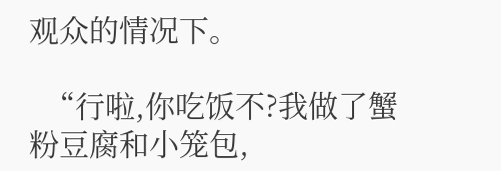观众的情况下。

  “行啦,你吃饭不?我做了蟹粉豆腐和小笼包,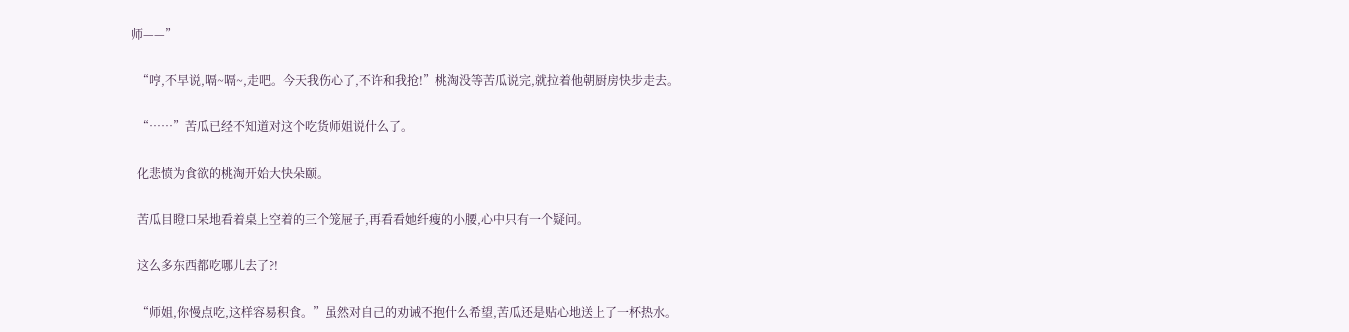师——”

  “哼,不早说,嗝~嗝~,走吧。今天我伤心了,不许和我抢!”桃淘没等苦瓜说完,就拉着他朝厨房快步走去。

  “……”苦瓜已经不知道对这个吃货师姐说什么了。

  化悲愤为食欲的桃淘开始大快朵颐。

  苦瓜目瞪口呆地看着桌上空着的三个笼屉子,再看看她纤瘦的小腰,心中只有一个疑问。

  这么多东西都吃哪儿去了?!

  “师姐,你慢点吃,这样容易积食。”虽然对自己的劝诫不抱什么希望,苦瓜还是贴心地送上了一杯热水。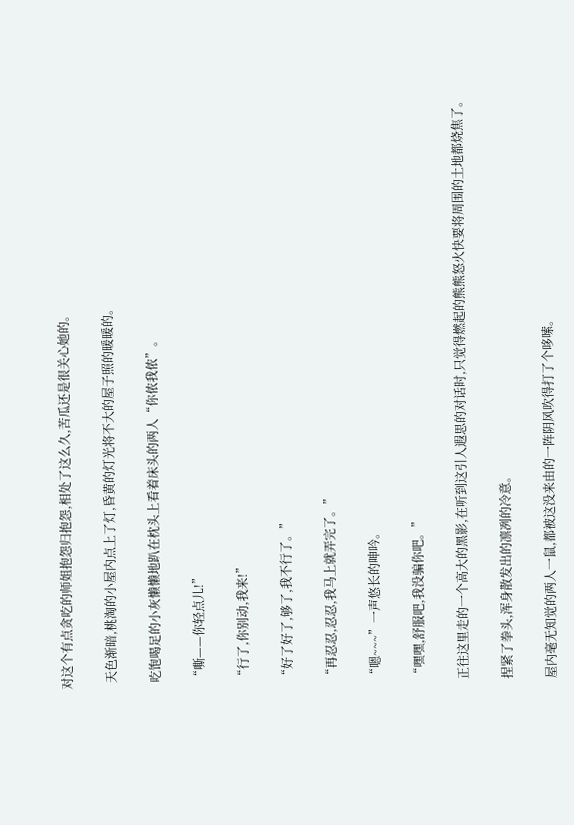对这个有点贪吃的师姐抱怨归抱怨,相处了这么久,苦瓜还是很关心她的。

  天色渐暗,桃淘的小屋内点上了灯,昏黄的灯光将不大的屋子照的暖暖的。

  吃饱喝足的小灰懒懒地趴在枕头上看着床头的两人“你侬我侬”。

  “嘶——你轻点儿!”

  “行了,你别动,我来!”

  “好了好了,够了,我不行了。”

  “再忍忍,忍忍,我马上就弄完了。”

  “嗯~~~”一声悠长的呻吟。

  “嘿嘿,舒服吧,我没骗你吧。”

  正往这里走的一个高大的黑影,在听到这引人遐思的对话时,只觉得燃起的熊熊怒火快要将周围的土地都烧焦了。

  捏紧了拳头,浑身散发出的凛冽的冷意。

  屋内毫无知觉的两人一鼠,都被这没来由的一阵阴风吹得打了个哆嗦。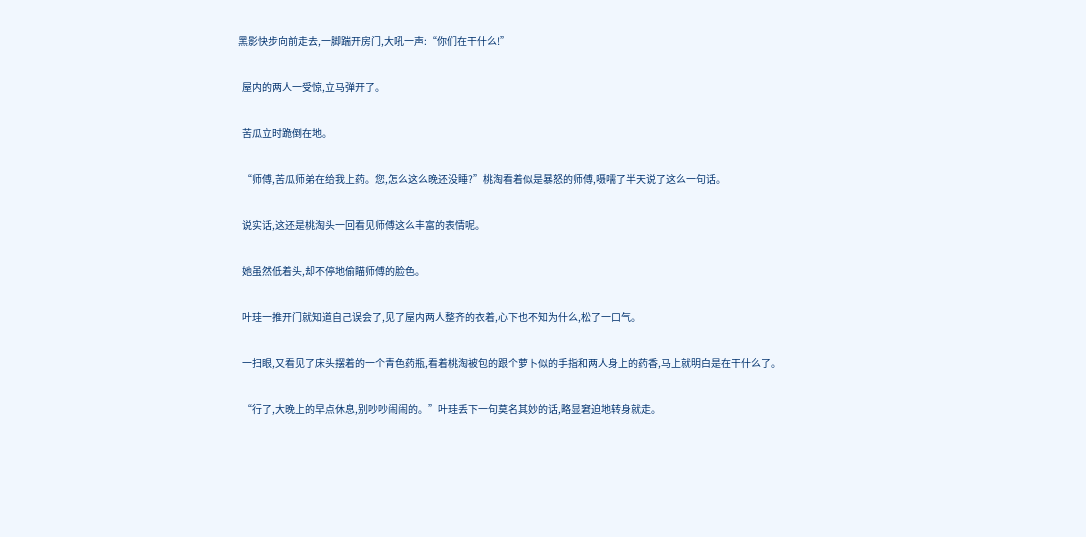黑影快步向前走去,一脚踹开房门,大吼一声:“你们在干什么!”

  屋内的两人一受惊,立马弹开了。

  苦瓜立时跪倒在地。

  “师傅,苦瓜师弟在给我上药。您,怎么这么晚还没睡?”桃淘看着似是暴怒的师傅,嗫嚅了半天说了这么一句话。

  说实话,这还是桃淘头一回看见师傅这么丰富的表情呢。

  她虽然低着头,却不停地偷瞄师傅的脸色。

  叶珪一推开门就知道自己误会了,见了屋内两人整齐的衣着,心下也不知为什么,松了一口气。

  一扫眼,又看见了床头摆着的一个青色药瓶,看着桃淘被包的跟个萝卜似的手指和两人身上的药香,马上就明白是在干什么了。

  “行了,大晚上的早点休息,别吵吵闹闹的。”叶珪丢下一句莫名其妙的话,略显窘迫地转身就走。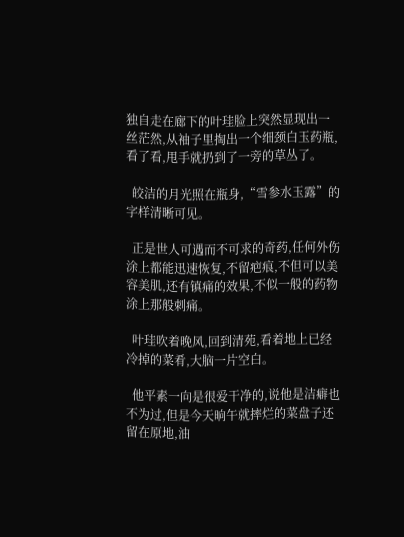独自走在廊下的叶珪脸上突然显现出一丝茫然,从袖子里掏出一个细颈白玉药瓶,看了看,甩手就扔到了一旁的草丛了。

  皎洁的月光照在瓶身,“雪参水玉露”的字样清晰可见。

  正是世人可遇而不可求的奇药,任何外伤涂上都能迅速恢复,不留疤痕,不但可以美容美肌,还有镇痛的效果,不似一般的药物涂上那般刺痛。

  叶珪吹着晚风,回到清苑,看着地上已经冷掉的菜肴,大脑一片空白。

  他平素一向是很爱干净的,说他是洁癖也不为过,但是今天晌午就摔烂的菜盘子还留在原地,油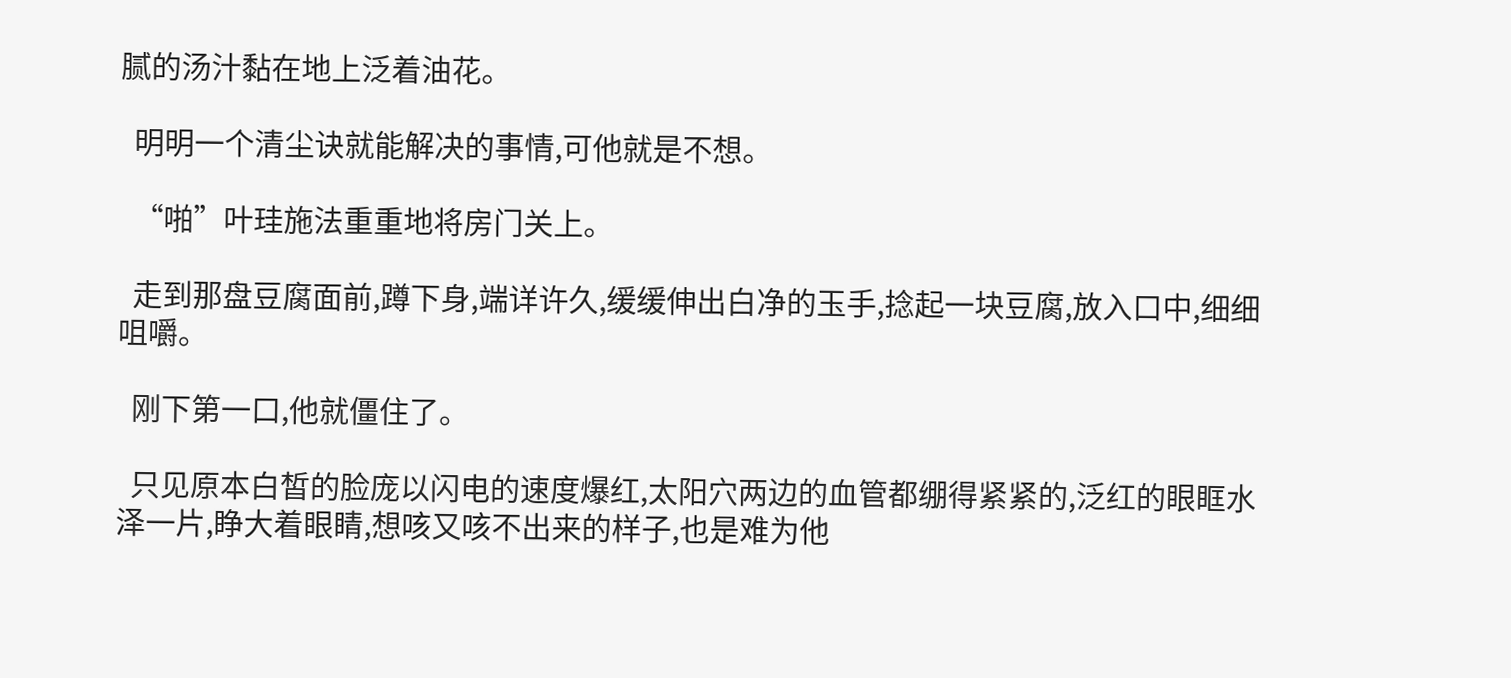腻的汤汁黏在地上泛着油花。

  明明一个清尘诀就能解决的事情,可他就是不想。

  “啪”叶珪施法重重地将房门关上。

  走到那盘豆腐面前,蹲下身,端详许久,缓缓伸出白净的玉手,捻起一块豆腐,放入口中,细细咀嚼。

  刚下第一口,他就僵住了。

  只见原本白皙的脸庞以闪电的速度爆红,太阳穴两边的血管都绷得紧紧的,泛红的眼眶水泽一片,睁大着眼睛,想咳又咳不出来的样子,也是难为他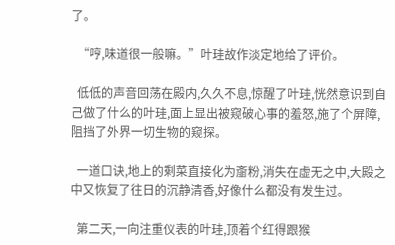了。

  “哼,味道很一般嘛。”叶珪故作淡定地给了评价。

  低低的声音回荡在殿内,久久不息,惊醒了叶珪,恍然意识到自己做了什么的叶珪,面上显出被窥破心事的羞怒,施了个屏障,阻挡了外界一切生物的窥探。

  一道口诀,地上的剩菜直接化为齑粉,消失在虚无之中,大殿之中又恢复了往日的沉静清香,好像什么都没有发生过。

  第二天,一向注重仪表的叶珪,顶着个红得跟猴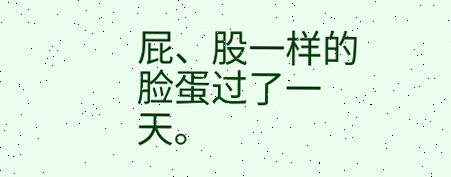屁、股一样的脸蛋过了一天。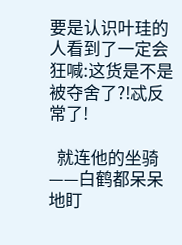要是认识叶珪的人看到了一定会狂喊:这货是不是被夺舍了?!忒反常了!

  就连他的坐骑——白鹤都呆呆地盯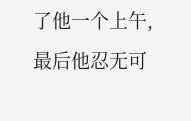了他一个上午,最后他忍无可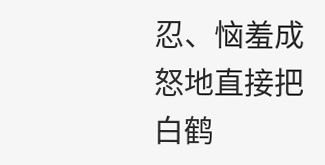忍、恼羞成怒地直接把白鹤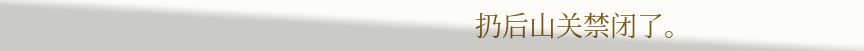扔后山关禁闭了。